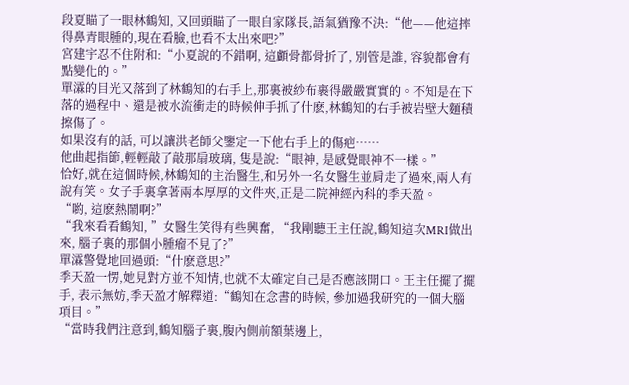段夏瞄了一眼林鶴知, 又回頭瞄了一眼自家隊長,語氣猶豫不決:“他——他這摔得鼻青眼腫的,現在看臉,也看不太出來吧?”
宮建宇忍不住附和:“小夏說的不錯啊, 這顱骨都骨折了, 別管是誰, 容貌都會有點變化的。”
單瀮的目光又落到了林鶴知的右手上,那裏被紗布裹得嚴嚴實實的。不知是在下落的過程中、還是被水流衝走的時候伸手抓了什麽,林鶴知的右手被岩壁大麵積擦傷了。
如果沒有的話, 可以讓洪老師父鑒定一下他右手上的傷疤……
他曲起指節,輕輕敲了敲那扇玻璃, 隻是說:“眼神, 是感覺眼神不一樣。”
恰好,就在這個時候,林鶴知的主治醫生,和另外一名女醫生並肩走了過來,兩人有說有笑。女子手裏拿著兩本厚厚的文件夾,正是二院神經內科的季天盈。
“喲, 這麽熱鬧啊?”
“我來看看鶴知, ”女醫生笑得有些興奮, “我剛聽王主任說,鶴知這次MRI做出來, 腦子裏的那個小腫瘤不見了?”
單瀮警覺地回過頭:“什麽意思?”
季天盈一愣,她見對方並不知情,也就不太確定自己是否應該開口。王主任擺了擺手, 表示無妨,季天盈才解釋道:“鶴知在念書的時候, 參加過我研究的一個大腦項目。”
“當時我們注意到,鶴知腦子裏,腹內側前額葉邊上,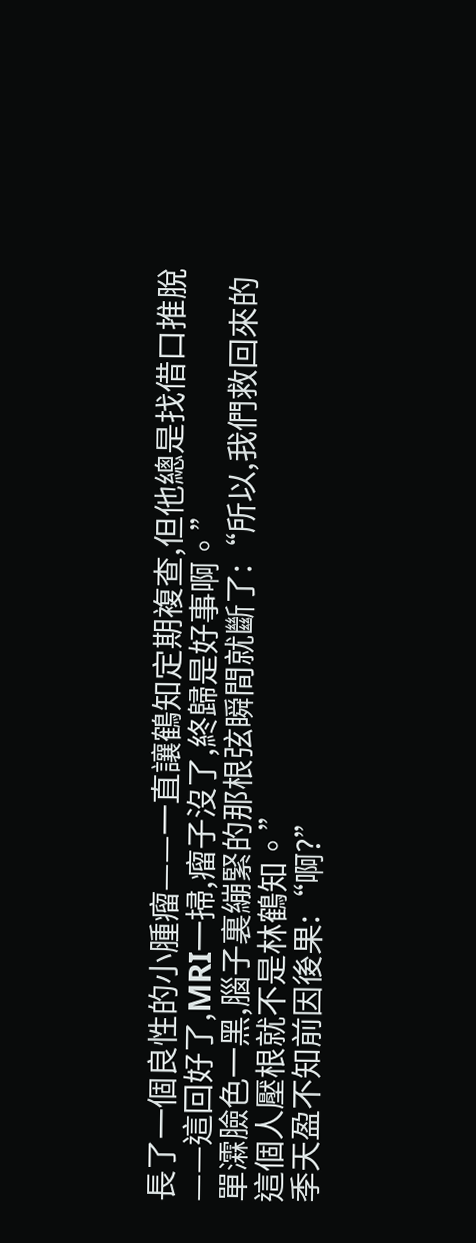長了一個良性的小腫瘤——一直讓鶴知定期複查,但他總是找借口推脫——這回好了,MRI一掃,瘤子沒了,終歸是好事啊。”
單瀮臉色一黑,腦子裏繃緊的那根弦瞬間就斷了:“所以,我們救回來的這個人壓根就不是林鶴知。”
季天盈不知前因後果:“啊?”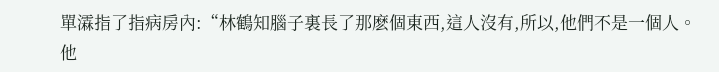單瀮指了指病房內:“林鶴知腦子裏長了那麽個東西,這人沒有,所以,他們不是一個人。他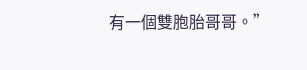有一個雙胞胎哥哥。”